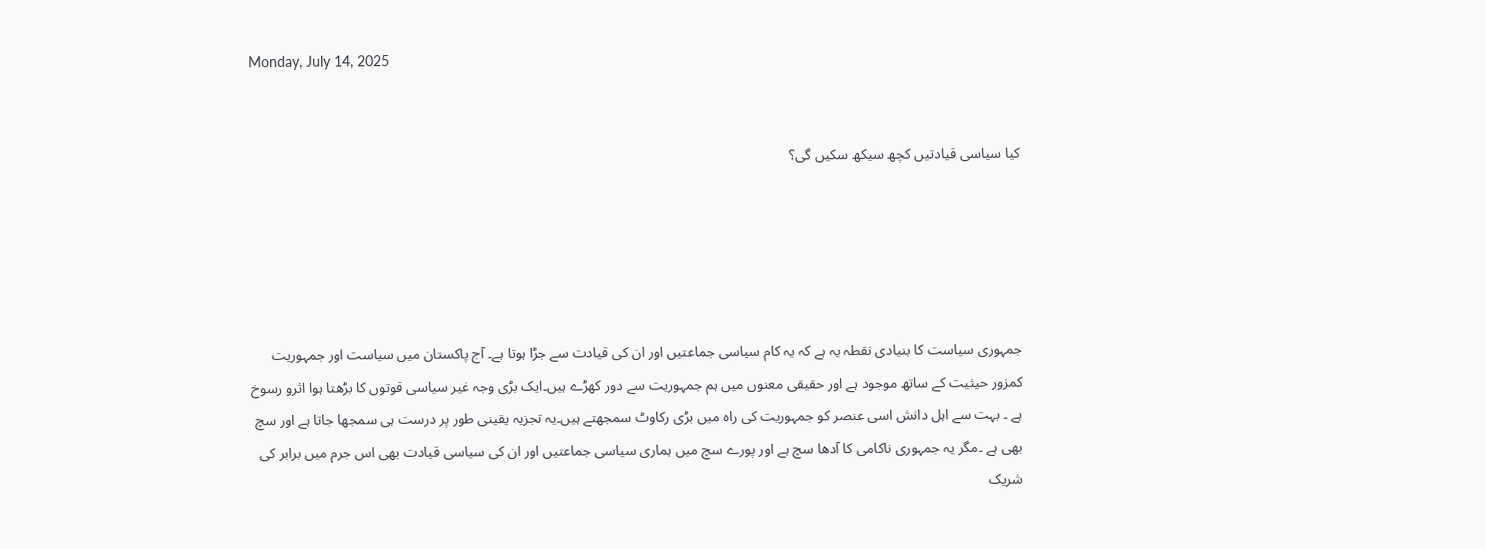Monday, July 14, 2025


کیا سیاسی قیادتیں کچھ سیکھ سکیں گی؟





جمہوری سیاست کا بنیادی نقطہ یہ ہے کہ یہ کام سیاسی جماعتیں اور ان کی قیادت سے جڑا ہوتا ہے۔ آج پاکستان میں سیاست اور جمہوریت کمزور حیثیت کے ساتھ موجود ہے اور حقیقی معنوں میں ہم جمہوریت سے دور کھڑے ہیں۔ایک بڑی وجہ غیر سیاسی قوتوں کا بڑھتا ہوا اثرو رسوخ ہے ۔ بہت سے اہل دانش اسی عنصر کو جمہوریت کی راہ میں بڑی رکاوٹ سمجھتے ہیں۔یہ تجزیہ یقینی طور پر درست ہی سمجھا جاتا ہے اور سچ بھی ہے ۔مگر یہ جمہوری ناکامی کا آدھا سچ ہے اور پورے سچ میں ہماری سیاسی جماعتیں اور ان کی سیاسی قیادت بھی اس جرم میں برابر کی شریک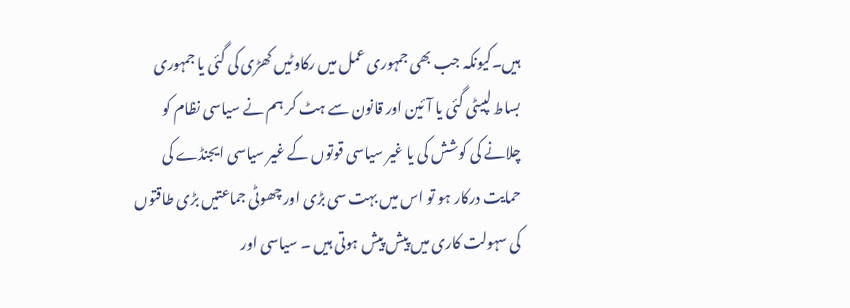ہیں۔کیونکہ جب بھی جمہوری عمل میں رکاوٹیں کھڑی کی گئی یا جمہوری بساط لپیٹی گئی یا آئین اور قانون سے ہٹ کر ہم نے سیاسی نظام کو چلانے کی کوشش کی یا غیر سیاسی قوتوں کے غیر سیاسی ایجنڈے کی حمایت درکار ہو تو اس میں بہت سی بڑی اور چھوٹی جماعتیں بڑی طاقتوں کی سہولت کاری میں پیش پیش ہوتی ہیں ۔ سیاسی اور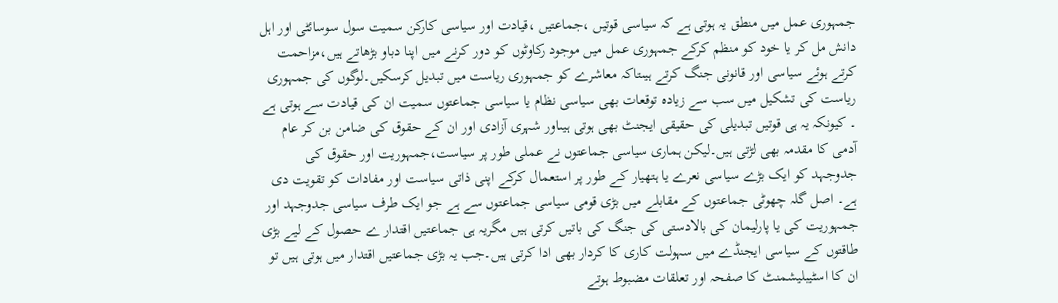جمہوری عمل میں منطق یہ ہوتی ہے کہ سیاسی قوتیں ،جماعتیں ،قیادت اور سیاسی کارکن سمیت سول سوسائٹی اور اہل دانش مل کر یا خود کو منظم کرکے جمہوری عمل میں موجود رکاوٹوں کو دور کرنے میں اپنا دباو بڑھاتے ہیں،مزاحمت کرتے ہوئے سیاسی اور قانونی جنگ کرتے ہیںتاکہ معاشرے کو جمہوری ریاست میں تبدیل کرسکیں۔لوگوں کی جمہوری ریاست کی تشکیل میں سب سے زیادہ توقعات بھی سیاسی نظام یا سیاسی جماعتوں سمیت ان کی قیادت سے ہوتی ہے ۔ کیونکہ یہ ہی قوتیں تبدیلی کی حقیقی ایجنٹ بھی ہوتی ہیںاور شہری آزادی اور ان کے حقوق کی ضامن بن کر عام آدمی کا مقدمہ بھی لڑتی ہیں۔لیکن ہماری سیاسی جماعتوں نے عملی طور پر سیاست،جمہوریت اور حقوق کی جدوجہد کو ایک بڑے سیاسی نعرے یا ہتھیار کے طور پر استعمال کرکے اپنی ذاتی سیاست اور مفادات کو تقویت دی ہے۔ اصل گلہ چھوٹی جماعتوں کے مقابلے میں بڑی قومی سیاسی جماعتوں سے ہے جو ایک طرف سیاسی جدوجہد اور جمہوریت کی یا پارلیمان کی بالادستی کی جنگ کی باتیں کرتی ہیں مگریہ ہی جماعتیں اقتدار ے حصول کے لیے بڑی طاقتوں کے سیاسی ایجنڈے میں سہولت کاری کا کردار بھی ادا کرتی ہیں۔جب یہ بڑی جماعتیں اقتدار میں ہوتی ہیں تو ان کا اسٹیبلیشمنٹ کا صفحہ اور تعلقات مضبوط ہوتے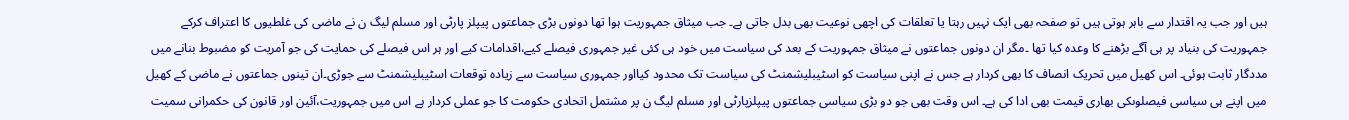ہیں اور جب یہ اقتدار سے باہر ہوتی ہیں تو صفحہ بھی ایک نہیں رہتا یا تعلقات کی اچھی نوعیت بھی بدل جاتی ہے۔ جب میثاق جمہوریت ہوا تھا دونوں بڑی جماعتوں پیپلز پارٹی اور مسلم لیگ ن نے ماضی کی غلطیوں کا اعتراف کرکے جمہوریت کی بنیاد پر ہی آگے بڑھنے کا وعدہ کیا تھا ۔مگر ان دونوں جماعتوں نے میثاق جمہوریت کے بعد کی سیاست میں خود ہی کئی غیر جمہوری فیصلے کیے،اقدامات کیے اور ہر اس فیصلے کی حمایت کی جو آمریت کو مضبوط بنانے میں مددگار ثابت ہوئی۔ اس کھیل میں تحریک انصاف کا بھی کردار ہے جس نے اپنی سیاست کو اسٹیبلیشمنٹ کی سیاست تک محدود کیااور جمہوری سیاست سے زیادہ توقعات اسٹیبلیشمنٹ سے جوڑی۔ان تینوں جماعتوں نے ماضی کے کھیل میں اپنے ہی سیاسی فیصلوںکی بھاری قیمت بھی ادا کی ہے۔ اس وقت بھی جو دو بڑی سیاسی جماعتوں پیپلزپارٹی اور مسلم لیگ ن پر مشتمل اتحادی حکومت کا جو عملی کردار ہے اس میں جمہوریت،آئین اور قانون کی حکمرانی سمیت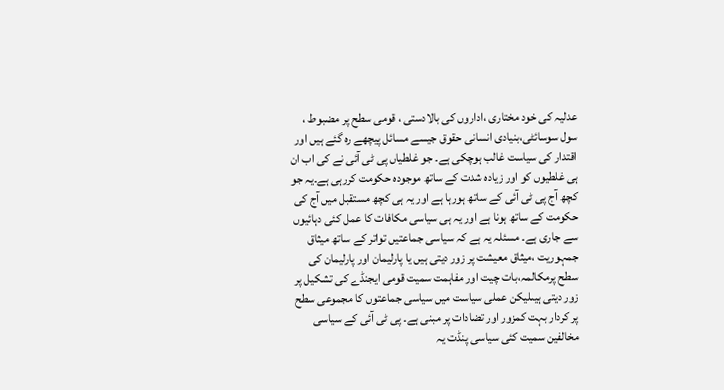عدلیہ کی خود مختاری ،اداروں کی بالادستی ، قومی سطح پر مضبوط ، سول سوسائٹی،بنیادی انسانی حقوق جیسے مسائل پیچھے رہ گئے ہیں اور اقتدار کی سیاست غالب ہوچکی ہے۔ جو غلطیاں پی ٹی آئی نے کی اب ان ہی غلطیوں کو اور زیادہ شدت کے ساتھ موجودہ حکومت کررہی ہے۔یہ جو کچھ آج پی ٹی آئی کے ساتھ ہورہا ہے اور یہ ہی کچھ مستقبل میں آج کی حکومت کے ساتھ ہونا ہے اور یہ ہی سیاسی مکافات کا عمل کئی دہائیوں سے جاری ہے۔ مسئلہ یہ ہے کہ سیاسی جماعتیں تواتر کے ساتھ میثاق جمہوریت ،میثاق معیشت پر زور دیتی ہیں یا پارلیمان اور پارلیمان کی سطح پرمکالمہ،بات چیت اور مفاہمت سمیت قومی ایجنڈے کی تشکیل پر زور دیتی ہیںلیکن عملی سیاست میں سیاسی جماعتوں کا مجموعی سطح پر کردار بہت کمزور اور تضادات پر مبنی ہے۔ پی ٹی آئی کے سیاسی مخالفین سمیت کئی سیاسی پنڈت یہ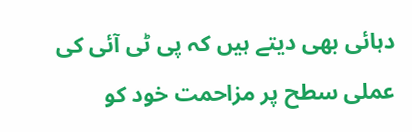دہائی بھی دیتے ہیں کہ پی ٹی آئی کی عملی سطح پر مزاحمت خود کو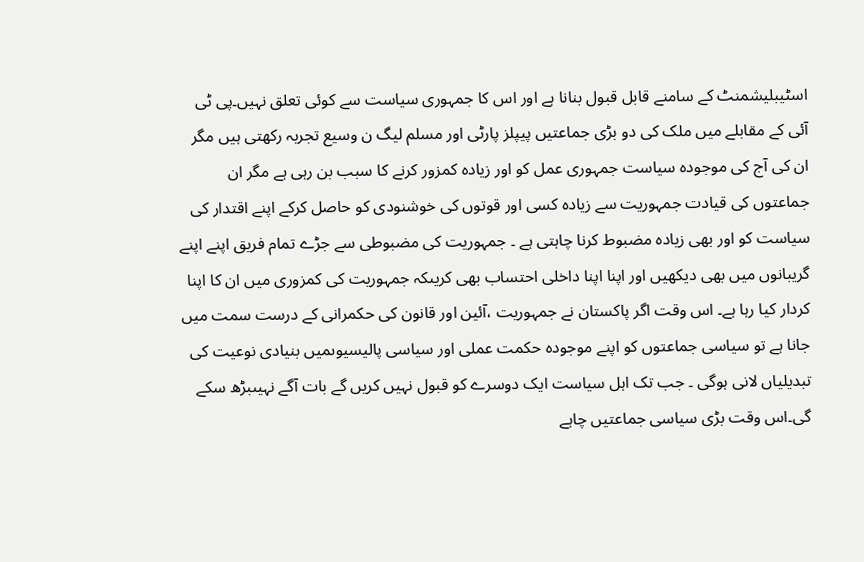اسٹیبلیشمنٹ کے سامنے قابل قبول بنانا ہے اور اس کا جمہوری سیاست سے کوئی تعلق نہیں۔پی ٹی آئی کے مقابلے میں ملک کی دو بڑی جماعتیں پیپلز پارٹی اور مسلم لیگ ن وسیع تجربہ رکھتی ہیں مگر ان کی آج کی موجودہ سیاست جمہوری عمل کو اور زیادہ کمزور کرنے کا سبب بن رہی ہے مگر ان جماعتوں کی قیادت جمہوریت سے زیادہ کسی اور قوتوں کی خوشنودی کو حاصل کرکے اپنے اقتدار کی سیاست کو اور بھی زیادہ مضبوط کرنا چاہتی ہے ۔ جمہوریت کی مضبوطی سے جڑے تمام فریق اپنے اپنے گریبانوں میں بھی دیکھیں اور اپنا اپنا داخلی احتساب بھی کریںکہ جمہوریت کی کمزوری میں ان کا اپنا کردار کیا رہا ہے۔ اس وقت اگر پاکستان نے جمہوریت ،آئین اور قانون کی حکمرانی کے درست سمت میں جانا ہے تو سیاسی جماعتوں کو اپنے موجودہ حکمت عملی اور سیاسی پالیسیوںمیں بنیادی نوعیت کی تبدیلیاں لانی ہوگی ۔ جب تک اہل سیاست ایک دوسرے کو قبول نہیں کریں گے بات آگے نہیںبڑھ سکے گی۔اس وقت بڑی سیاسی جماعتیں چاہے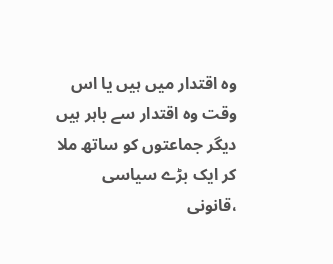وہ اقتدار میں ہیں یا اس وقت وہ اقتدار سے باہر ہیں دیگر جماعتوں کو ساتھ ملا کر ایک بڑے سیاسی ،قانونی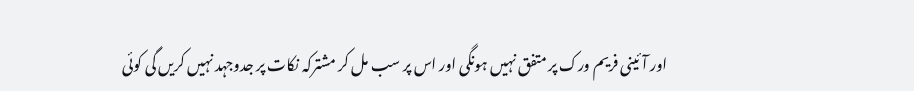اور آئینی فریم ورک پر متفق نہیں ہونگی اور اس پر سب مل کر مشترکہ نکات پر جدوجہد نہیں کریں گی کوئی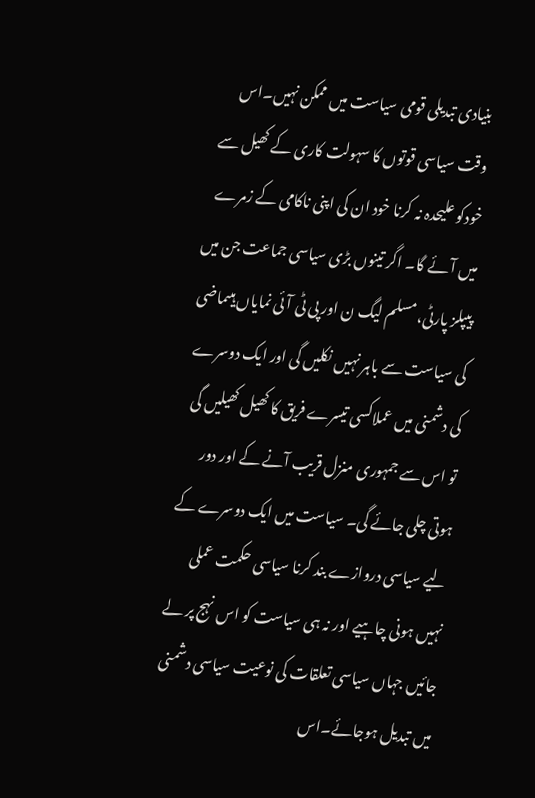بنیادی تبدیلی قومی سیاست میں ممکن نہیں۔اس وقت سیاسی قوتوں کا سہولت کاری کے کھیل سے خودکو علیحدہ نہ کرنا خود ان کی اپنی ناکامی کے زمرے میں آئے گا۔ اگر تینوں بڑی سیاسی جماعت جن میں پیپلز پارٹی،مسلم لیگ ن اور پی ٹی آئی نمایاں ہیںماضی کی سیاست سے باہر نہیں نکلیں گی اور ایک دوسرے کی دشمنی میں عملاکسی تیسرے فریق کا کھیل کھیلیں گی تو اس سے جمہوری منزل قریب آنے کے اور دور ہوتی چلی جائے گی۔ سیاست میں ایک دوسرے کے لیے سیاسی دروازے بند کرنا سیاسی حکمت عملی نہیں ہونی چاہیے اور نہ ہی سیاست کو اس نہج پر لے جائیں جہاں سیاسی تعلقات کی نوعیت سیاسی دشمنی میں تبدیل ہوجائے۔اس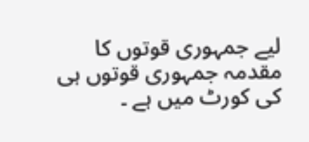لیے جمہوری قوتوں کا مقدمہ جمہوری قوتوں ہی کی کورٹ میں ہے ۔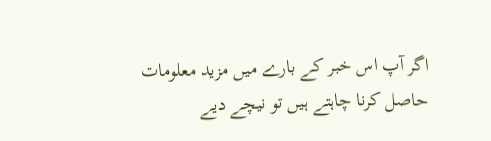اگر آپ اس خبر کے بارے میں مزید معلومات حاصل کرنا چاہتے ہیں تو نیچے دیے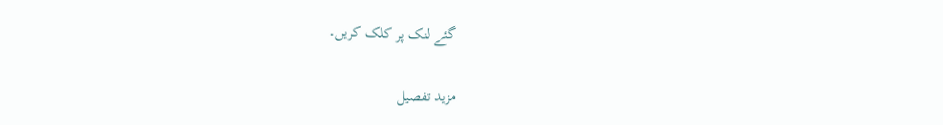گئے لنک پر کلک کریں۔

مزید تفصیل